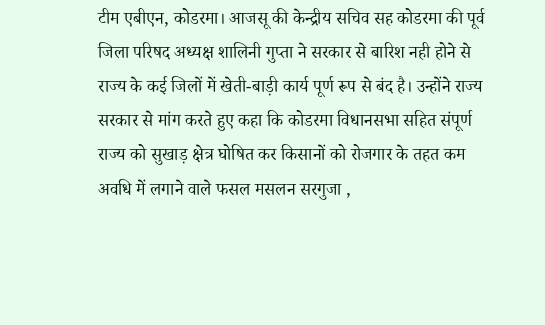टीम एबीएन, कोडरमा। आजसू की केन्द्रीय सचिव सह कोडरमा की पूर्व जिला परिषद अध्यक्ष शालिनी गुप्ता ने सरकार से बारिश नही होने से राज्य के कई जिलों में खेती-बाड़ी कार्य पूर्ण रूप से बंद है। उन्होंने राज्य सरकार से मांग करते हुए कहा कि कोडरमा विधानसभा सहित संपूर्ण राज्य को सुखाड़ क्षेत्र घोषित कर किसानों को रोजगार के तहत कम अवधि में लगाने वाले फसल मसलन सरगुजा ,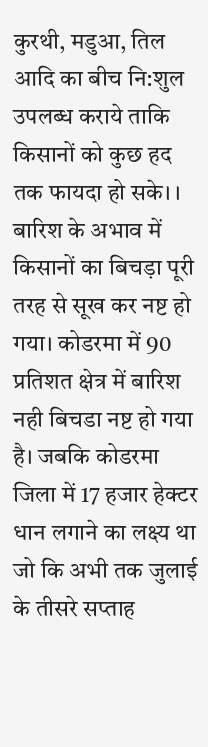कुरथी, मडुआ, तिल आदि का बीच नि:शुल उपलब्ध कराये ताकि किसानों को कुछ हद तक फायदा हो सके। । बारिश के अभाव में किसानों का बिचड़ा पूरी तरह से सूख कर नष्ट हो गया। कोडरमा में 90 प्रतिशत क्षेत्र में बारिश नही बिचडा नष्ट हो गया है। जबकि कोडरमा जिला में 17 हजार हेक्टर धान लगाने का लक्ष्य था जो कि अभी तक जुलाई के तीसरे सप्ताह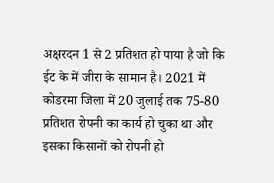अक्षरदन 1 से 2 प्रतिशत हो पाया है जो कि ईट के में जीरा के सामान है। 2021 में कोडरमा जिला में 20 जुलाई तक 75-80 प्रतिशत रोपनी का कार्य हो चुका था और इसका किसानों को रोपनी हो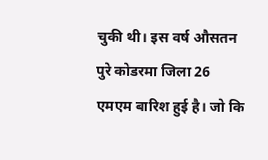चुकी थी। इस वर्ष औसतन पुरे कोडरमा जिला 26 एमएम बारिश हुई है। जो कि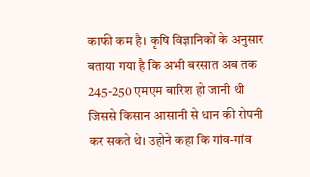काफी कम है। कृषि विज्ञानिकों के अनुसार बताया गया है कि अभी बरसात अब तक 245-250 एमएम बारिश हो जानी थी जिससे किसान आसानी से धान की रोपनी कर सकते थे। उहोने कहा कि गांव-गांव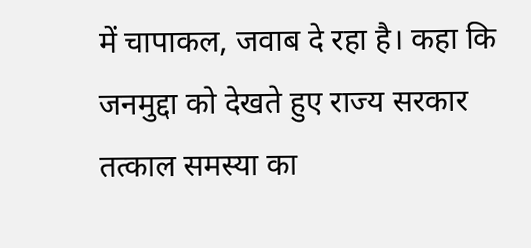में चापाकल, जवाब दे रहा है। कहा कि जनमुद्दा को देखते हुए राज्य सरकार तत्काल समस्या का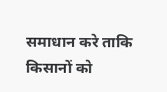समाधान करे ताकि किसानों को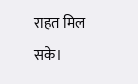राहत मिल सके।